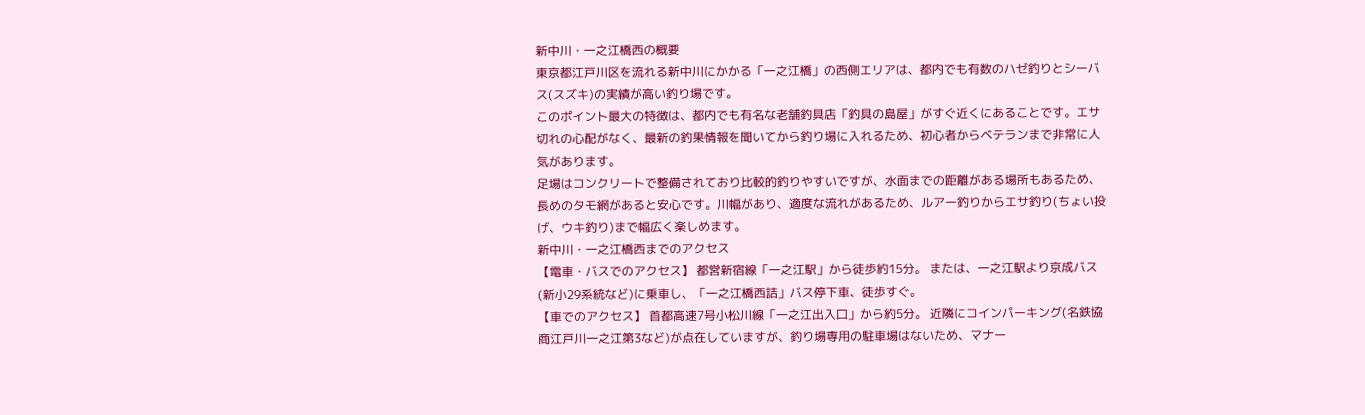新中川・一之江橋西の概要
東京都江戸川区を流れる新中川にかかる「一之江橋」の西側エリアは、都内でも有数のハゼ釣りとシーバス(スズキ)の実績が高い釣り場です。
このポイント最大の特徴は、都内でも有名な老舗釣具店「釣具の島屋」がすぐ近くにあることです。エサ切れの心配がなく、最新の釣果情報を聞いてから釣り場に入れるため、初心者からベテランまで非常に人気があります。
足場はコンクリートで整備されており比較的釣りやすいですが、水面までの距離がある場所もあるため、長めのタモ網があると安心です。川幅があり、適度な流れがあるため、ルアー釣りからエサ釣り(ちょい投げ、ウキ釣り)まで幅広く楽しめます。
新中川・一之江橋西までのアクセス
【電車・バスでのアクセス】 都営新宿線「一之江駅」から徒歩約15分。 または、一之江駅より京成バス(新小29系統など)に乗車し、「一之江橋西詰」バス停下車、徒歩すぐ。
【車でのアクセス】 首都高速7号小松川線「一之江出入口」から約5分。 近隣にコインパーキング(名鉄協商江戸川一之江第3など)が点在していますが、釣り場専用の駐車場はないため、マナー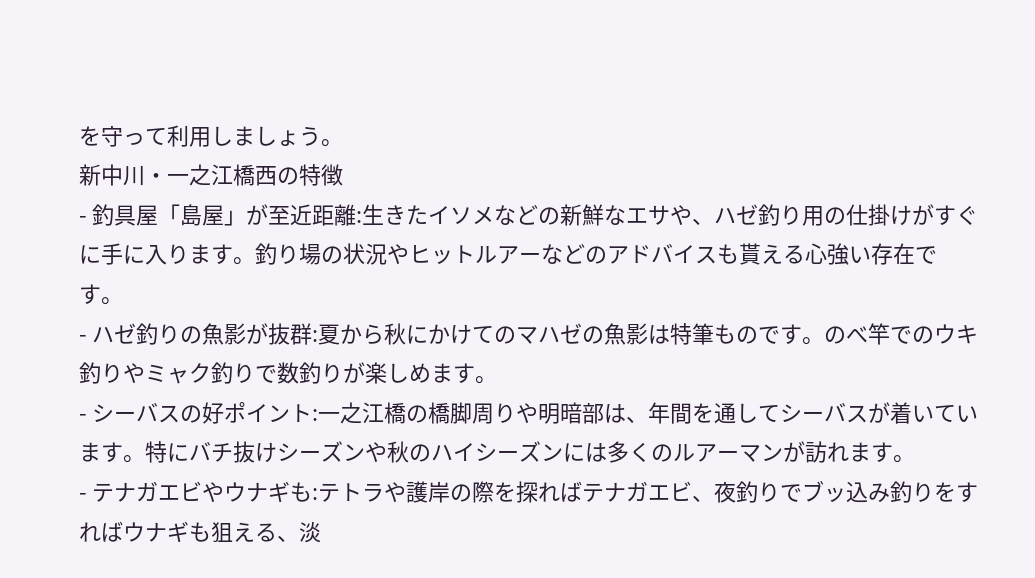を守って利用しましょう。
新中川・一之江橋西の特徴
- 釣具屋「島屋」が至近距離:生きたイソメなどの新鮮なエサや、ハゼ釣り用の仕掛けがすぐに手に入ります。釣り場の状況やヒットルアーなどのアドバイスも貰える心強い存在です。
- ハゼ釣りの魚影が抜群:夏から秋にかけてのマハゼの魚影は特筆ものです。のべ竿でのウキ釣りやミャク釣りで数釣りが楽しめます。
- シーバスの好ポイント:一之江橋の橋脚周りや明暗部は、年間を通してシーバスが着いています。特にバチ抜けシーズンや秋のハイシーズンには多くのルアーマンが訪れます。
- テナガエビやウナギも:テトラや護岸の際を探ればテナガエビ、夜釣りでブッ込み釣りをすればウナギも狙える、淡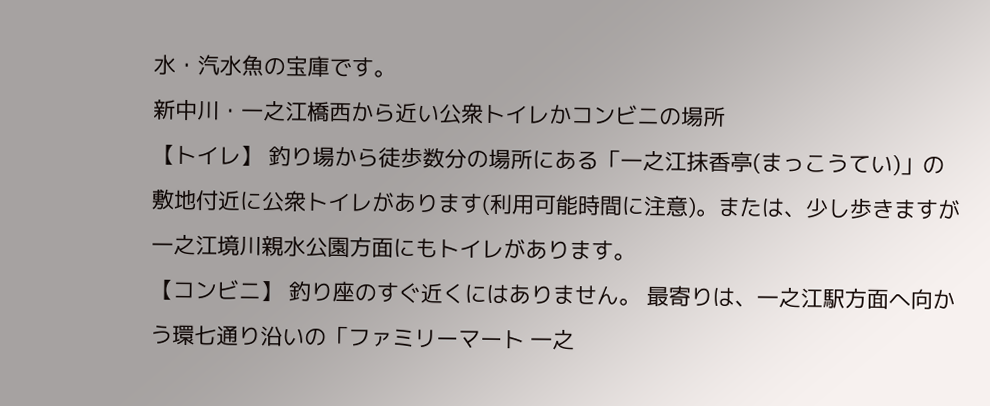水・汽水魚の宝庫です。
新中川・一之江橋西から近い公衆トイレかコンビニの場所
【トイレ】 釣り場から徒歩数分の場所にある「一之江抹香亭(まっこうてい)」の敷地付近に公衆トイレがあります(利用可能時間に注意)。または、少し歩きますが一之江境川親水公園方面にもトイレがあります。
【コンビニ】 釣り座のすぐ近くにはありません。 最寄りは、一之江駅方面へ向かう環七通り沿いの「ファミリーマート 一之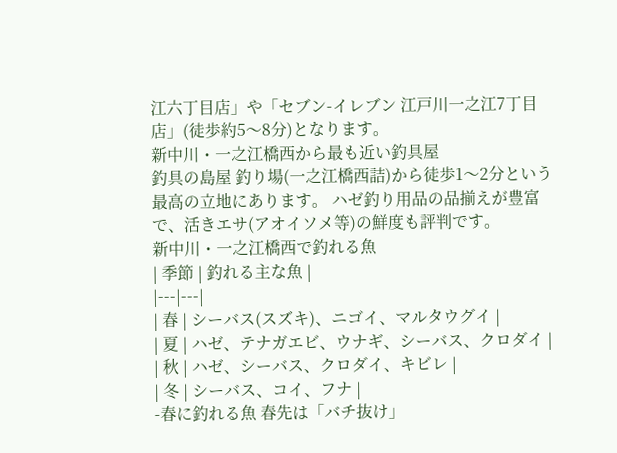江六丁目店」や「セブン-イレブン 江戸川一之江7丁目店」(徒歩約5〜8分)となります。
新中川・一之江橋西から最も近い釣具屋
釣具の島屋 釣り場(一之江橋西詰)から徒歩1〜2分という最高の立地にあります。 ハゼ釣り用品の品揃えが豊富で、活きエサ(アオイソメ等)の鮮度も評判です。
新中川・一之江橋西で釣れる魚
| 季節 | 釣れる主な魚 |
|---|---|
| 春 | シーバス(スズキ)、ニゴイ、マルタウグイ |
| 夏 | ハゼ、テナガエビ、ウナギ、シーバス、クロダイ |
| 秋 | ハゼ、シーバス、クロダイ、キビレ |
| 冬 | シーバス、コイ、フナ |
-春に釣れる魚 春先は「バチ抜け」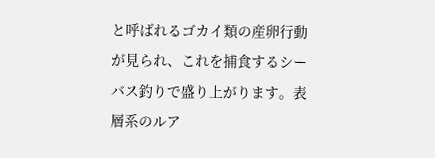と呼ばれるゴカイ類の産卵行動が見られ、これを捕食するシーバス釣りで盛り上がります。表層系のルア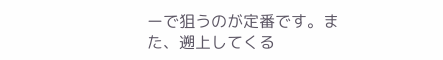ーで狙うのが定番です。また、遡上してくる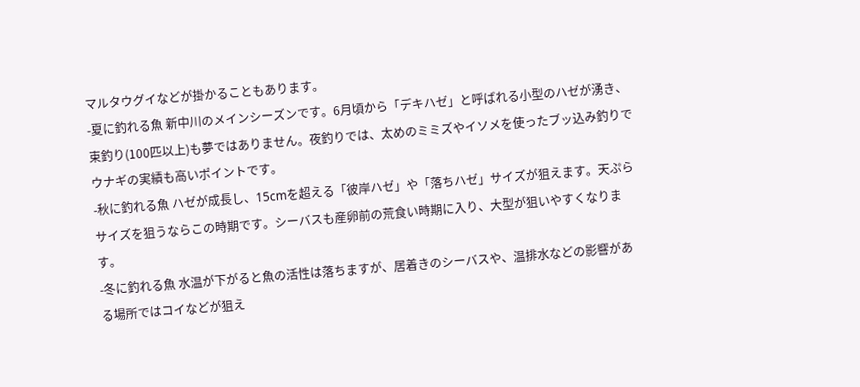マルタウグイなどが掛かることもあります。
-夏に釣れる魚 新中川のメインシーズンです。6月頃から「デキハゼ」と呼ばれる小型のハゼが湧き、束釣り(100匹以上)も夢ではありません。夜釣りでは、太めのミミズやイソメを使ったブッ込み釣りでウナギの実績も高いポイントです。
-秋に釣れる魚 ハゼが成長し、15cmを超える「彼岸ハゼ」や「落ちハゼ」サイズが狙えます。天ぷらサイズを狙うならこの時期です。シーバスも産卵前の荒食い時期に入り、大型が狙いやすくなります。
-冬に釣れる魚 水温が下がると魚の活性は落ちますが、居着きのシーバスや、温排水などの影響がある場所ではコイなどが狙え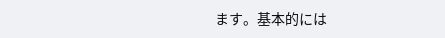ます。基本的には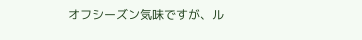オフシーズン気味ですが、ル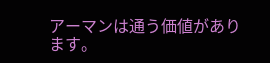アーマンは通う価値があります。